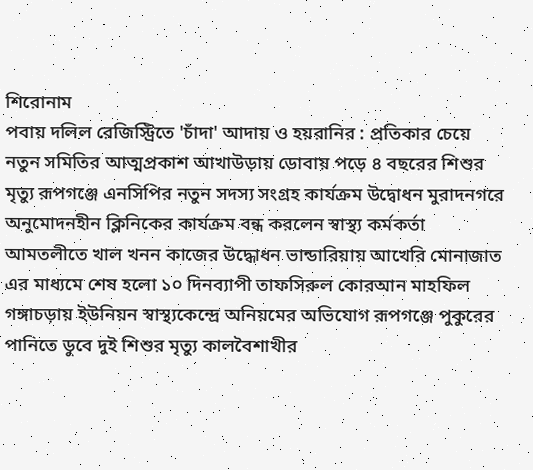শিরোনাম
পবায় দলিল রেজিস্ট্রিতে 'চাঁদা' আদায় ও হয়রানির : প্রতিকার চেয়ে নতুন সমিতির আত্মপ্রকাশ আখাউড়ায় ডোবায় পড়ে ৪ বছরের শিশুর মৃত্যু রূপগঞ্জে এনসিপির নতুন সদস্য সংগ্রহ কার্যক্রম উদ্বোধন মুরাদনগরে অনুমোদনহীন ক্লিনিকের কার্যক্রম বন্ধ করলেন স্বাস্থ্য কর্মকর্তা আমতলীতে খাল খনন কাজের উদ্ধোধন ভান্ডারিয়ায় আখেরি মোনাজাত এর মাধ্যমে শেষ হলো ১০ দিনব্যাপী তাফসিরুল কোরআন মাহফিল গঙ্গাচড়ায় ইউনিয়ন স্বাস্থ্যকেন্দ্রে অনিয়মের অভিযোগ রূপগঞ্জে পুকুরের পানিতে ডুবে দুই শিশুর মৃত্যু কালবৈশাখীর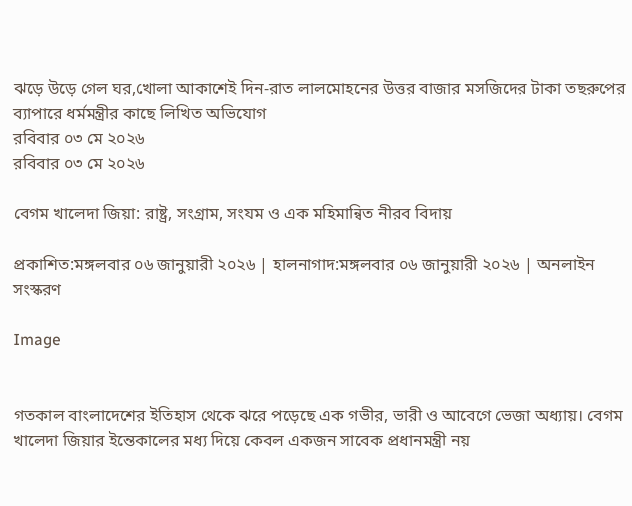ঝড়ে উড়ে গেল ঘর,খোলা আকাশেই দিন-রাত লালমোহনের উত্তর বাজার মসজিদের টাকা তছরুপের ব্যাপারে ধর্মমন্ত্রীর কাছে লিখিত অভিযোগ
রবিবার ০৩ মে ২০২৬
রবিবার ০৩ মে ২০২৬

বেগম খালেদা জিয়া: রাষ্ট্র, সংগ্রাম, সংযম ও এক মহিমান্বিত নীরব বিদায়

প্রকাশিত:মঙ্গলবার ০৬ জানুয়ারী ২০২৬ | হালনাগাদ:মঙ্গলবার ০৬ জানুয়ারী ২০২৬ | অনলাইন সংস্করণ

Image


গতকাল বাংলাদেশের ইতিহাস থেকে ঝরে পড়েছে এক গভীর, ভারী ও আবেগে ভেজা অধ্যায়। বেগম খালেদা জিয়ার ইন্তেকালের মধ্য দিয়ে কেবল একজন সাবেক প্রধানমন্ত্রী নয়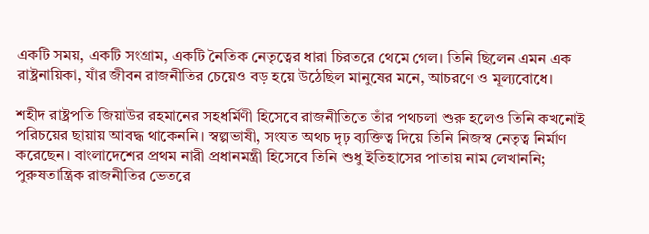একটি সময়, একটি সংগ্রাম, একটি নৈতিক নেতৃত্বের ধারা চিরতরে থেমে গেল। তিনি ছিলেন এমন এক রাষ্ট্রনায়িকা, যাঁর জীবন রাজনীতির চেয়েও বড় হয়ে উঠেছিল মানুষের মনে, আচরণে ও মূল্যবোধে।

শহীদ রাষ্ট্রপতি জিয়াউর রহমানের সহধর্মিণী হিসেবে রাজনীতিতে তাঁর পথচলা শুরু হলেও তিনি কখনোই পরিচয়ের ছায়ায় আবদ্ধ থাকেননি। স্বল্পভাষী, সংযত অথচ দৃঢ় ব্যক্তিত্ব দিয়ে তিনি নিজস্ব নেতৃত্ব নির্মাণ করেছেন। বাংলাদেশের প্রথম নারী প্রধানমন্ত্রী হিসেবে তিনি শুধু ইতিহাসের পাতায় নাম লেখাননি; পুরুষতান্ত্রিক রাজনীতির ভেতরে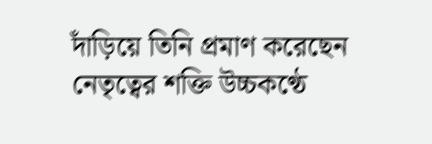দাঁড়িয়ে তিনি প্রমাণ করেছেন নেতৃত্বের শক্তি উচ্চকণ্ঠে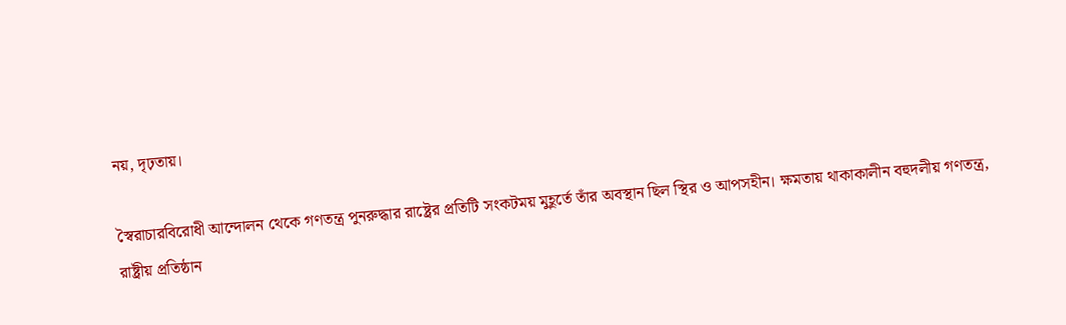নয়, দৃঢ়তায়।

স্বৈরাচারবিরোধী আন্দোলন থেকে গণতন্ত্র পুনরুদ্ধার রাষ্ট্রের প্রতিটি সংকটময় মুহূর্তে তাঁর অবস্থান ছিল স্থির ও আপসহীন। ক্ষমতায় থাকাকালীন বহুদলীয় গণতন্ত্র, রাষ্ট্রীয় প্রতিষ্ঠান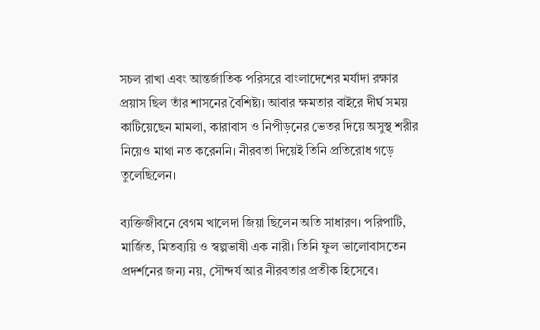সচল রাখা এবং আন্তর্জাতিক পরিসরে বাংলাদেশের মর্যাদা রক্ষার প্রয়াস ছিল তাঁর শাসনের বৈশিষ্ট্য। আবার ক্ষমতার বাইরে দীর্ঘ সময় কাটিয়েছেন মামলা, কারাবাস ও নিপীড়নের ভেতর দিয়ে অসুস্থ শরীর নিয়েও মাথা নত করেননি। নীরবতা দিয়েই তিনি প্রতিরোধ গড়ে তুলেছিলেন।

ব্যক্তিজীবনে বেগম খালেদা জিয়া ছিলেন অতি সাধারণ। পরিপাটি, মার্জিত, মিতব্যয়ি ও স্বল্পভাষী এক নারী। তিনি ফুল ভালোবাসতেন প্রদর্শনের জন্য নয়, সৌন্দর্য আর নীরবতার প্রতীক হিসেবে।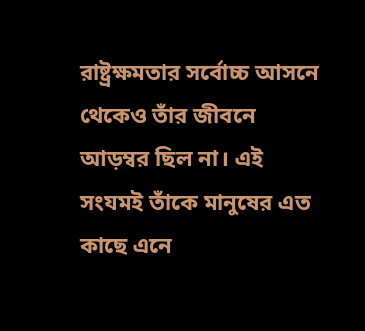রাষ্ট্রক্ষমতার সর্বোচ্চ আসনে থেকেও তাঁর জীবনে আড়ম্বর ছিল না। এই সংযমই তাঁকে মানুষের এত কাছে এনে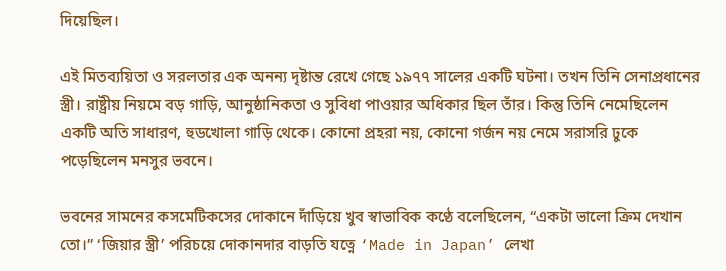দিয়েছিল।

এই মিতব্যয়িতা ও সরলতার এক অনন্য দৃষ্টান্ত রেখে গেছে ১৯৭৭ সালের একটি ঘটনা। তখন তিনি সেনাপ্রধানের স্ত্রী। রাষ্ট্রীয় নিয়মে বড় গাড়ি, আনুষ্ঠানিকতা ও সুবিধা পাওয়ার অধিকার ছিল তাঁর। কিন্তু তিনি নেমেছিলেন একটি অতি সাধারণ, হুডখোলা গাড়ি থেকে। কোনো প্রহরা নয়, কোনো গর্জন নয় নেমে সরাসরি ঢুকে পড়েছিলেন মনসুর ভবনে।

ভবনের সামনের কসমেটিকসের দোকানে দাঁড়িয়ে খুব স্বাভাবিক কণ্ঠে বলেছিলেন, “একটা ভালো ক্রিম দেখান তো।” ‘জিয়ার স্ত্রী’ পরিচয়ে দোকানদার বাড়তি যত্নে ‘Made in Japan’ লেখা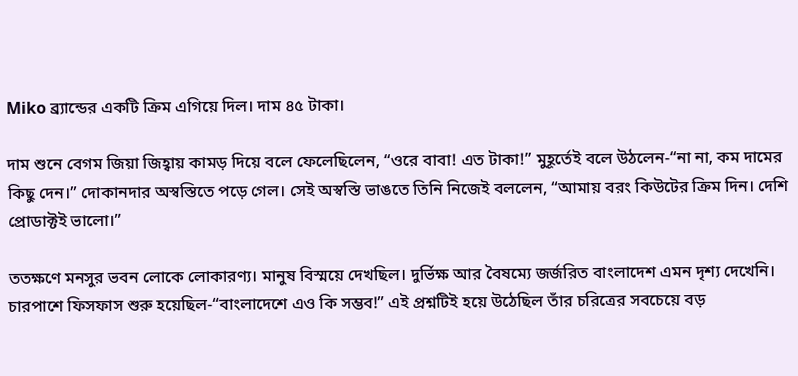Miko ব্র্যান্ডের একটি ক্রিম এগিয়ে দিল। দাম ৪৫ টাকা।

দাম শুনে বেগম জিয়া জিহ্বায় কামড় দিয়ে বলে ফেলেছিলেন, “ওরে বাবা! এত টাকা!” মুহূর্তেই বলে উঠলেন-“না না, কম দামের কিছু দেন।” দোকানদার অস্বস্তিতে পড়ে গেল। সেই অস্বস্তি ভাঙতে তিনি নিজেই বললেন, “আমায় বরং কিউটের ক্রিম দিন। দেশি প্রোডাক্টই ভালো।”

ততক্ষণে মনসুর ভবন লোকে লোকারণ্য। মানুষ বিস্ময়ে দেখছিল। দুর্ভিক্ষ আর বৈষম্যে জর্জরিত বাংলাদেশ এমন দৃশ্য দেখেনি। চারপাশে ফিসফাস শুরু হয়েছিল-“বাংলাদেশে এও কি সম্ভব!” এই প্রশ্নটিই হয়ে উঠেছিল তাঁর চরিত্রের সবচেয়ে বড়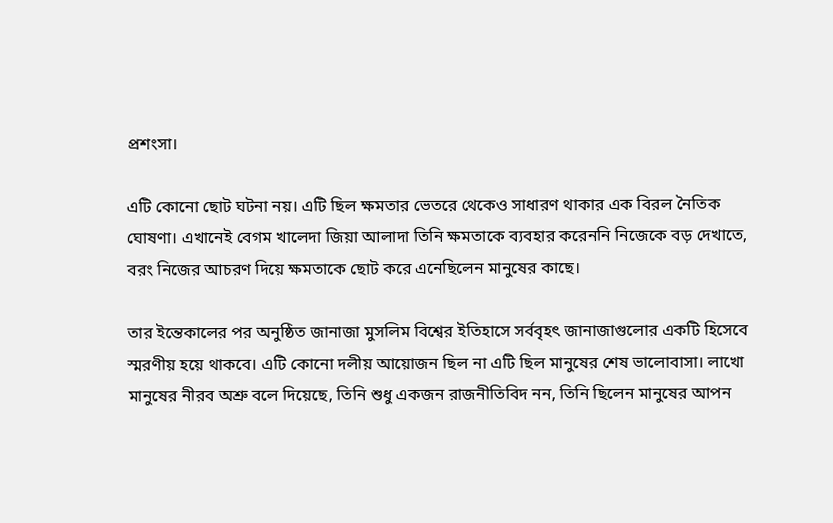প্রশংসা।

এটি কোনো ছোট ঘটনা নয়। এটি ছিল ক্ষমতার ভেতরে থেকেও সাধারণ থাকার এক বিরল নৈতিক ঘোষণা। এখানেই বেগম খালেদা জিয়া আলাদা তিনি ক্ষমতাকে ব্যবহার করেননি নিজেকে বড় দেখাতে, বরং নিজের আচরণ দিয়ে ক্ষমতাকে ছোট করে এনেছিলেন মানুষের কাছে।

তার ইন্তেকালের পর অনুষ্ঠিত জানাজা মুসলিম বিশ্বের ইতিহাসে সর্ববৃহৎ জানাজাগুলোর একটি হিসেবে স্মরণীয় হয়ে থাকবে। এটি কোনো দলীয় আয়োজন ছিল না এটি ছিল মানুষের শেষ ভালোবাসা। লাখো মানুষের নীরব অশ্রু বলে দিয়েছে, তিনি শুধু একজন রাজনীতিবিদ নন, তিনি ছিলেন মানুষের আপন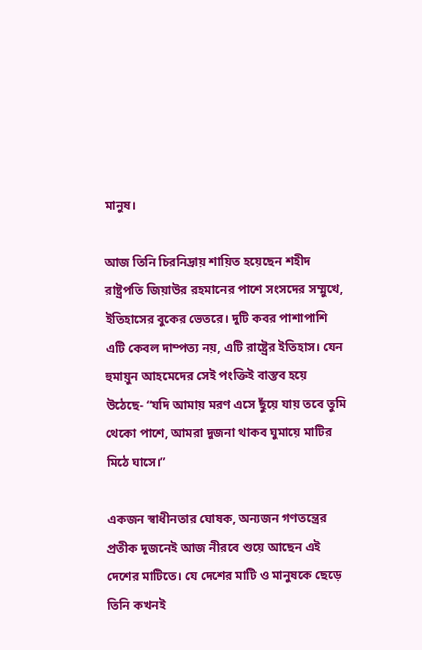মানুষ।

আজ তিনি চিরনিদ্রায় শায়িত হয়েছেন শহীদ রাষ্ট্রপতি জিয়াউর রহমানের পাশে সংসদের সম্মুখে, ইতিহাসের বুকের ভেতরে। দুটি কবর পাশাপাশি এটি কেবল দাম্পত্য নয়, এটি রাষ্ট্রের ইতিহাস। যেন হুমায়ুন আহমেদের সেই পংক্তিই বাস্তব হয়ে উঠেছে- “যদি আমায় মরণ এসে ছুঁয়ে যায় তবে তুমি থেকো পাশে, আমরা দুজনা থাকব ঘুমায়ে মাটির মিঠে ঘাসে।”

একজন স্বাধীনতার ঘোষক, অন্যজন গণতন্ত্রের প্রতীক দুজনেই আজ নীরবে শুয়ে আছেন এই দেশের মাটিতে। যে দেশের মাটি ও মানুষকে ছেড়ে তিনি কখনই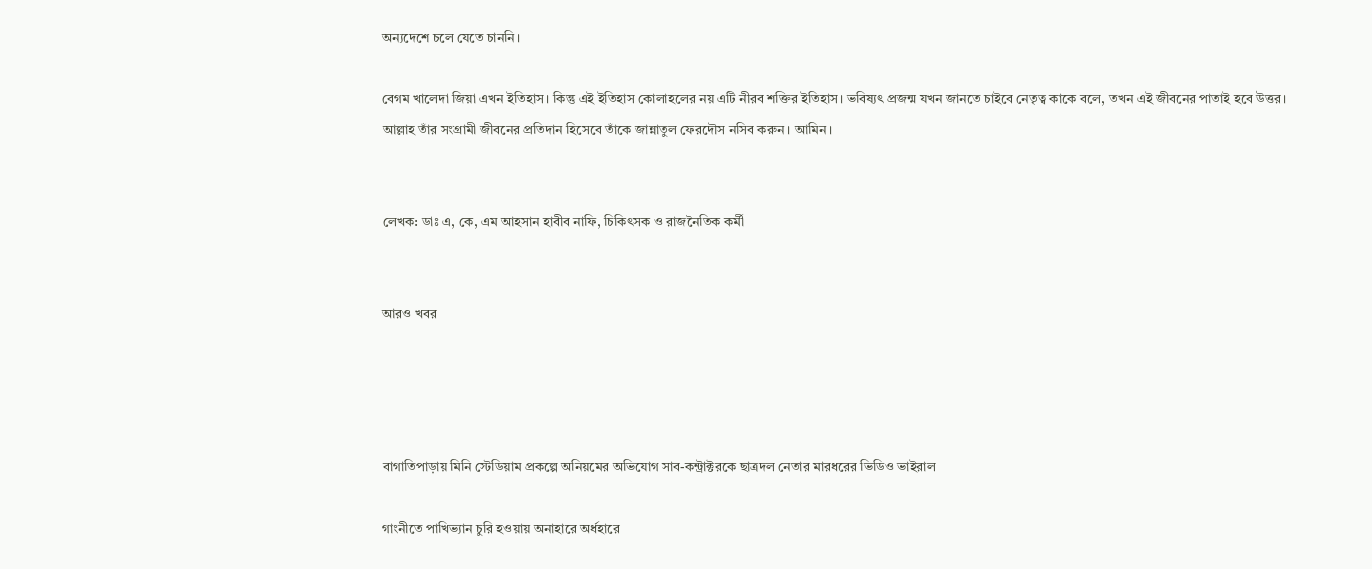অন্যদেশে চলে যেতে চাননি।

বেগম খালেদা জিয়া এখন ইতিহাস। কিন্তু এই ইতিহাস কোলাহলের নয় এটি নীরব শক্তির ইতিহাস। ভবিষ্যৎ প্রজন্ম যখন জানতে চাইবে নেতৃত্ব কাকে বলে, তখন এই জীবনের পাতাই হবে উত্তর। আল্লাহ তাঁর সংগ্রামী জীবনের প্রতিদান হিসেবে তাঁকে জান্নাতুল ফেরদৌস নসিব করুন। আমিন।


লেখক: ডাঃ এ, কে, এম আহসান হাবীব নাফি, চিকিৎসক ও রাজনৈতিক কর্মী


আরও খবর




বাগাতিপাড়ায় মিনি স্টেডিয়াম প্রকল্পে অনিয়মের অভিযোগ সাব-কন্ট্রাক্টরকে ছাত্রদল নেতার মারধরের ভিডিও ভাইরাল

গাংনীতে পাখিভ্যান চুরি হওয়ায় অনাহারে অর্ধহারে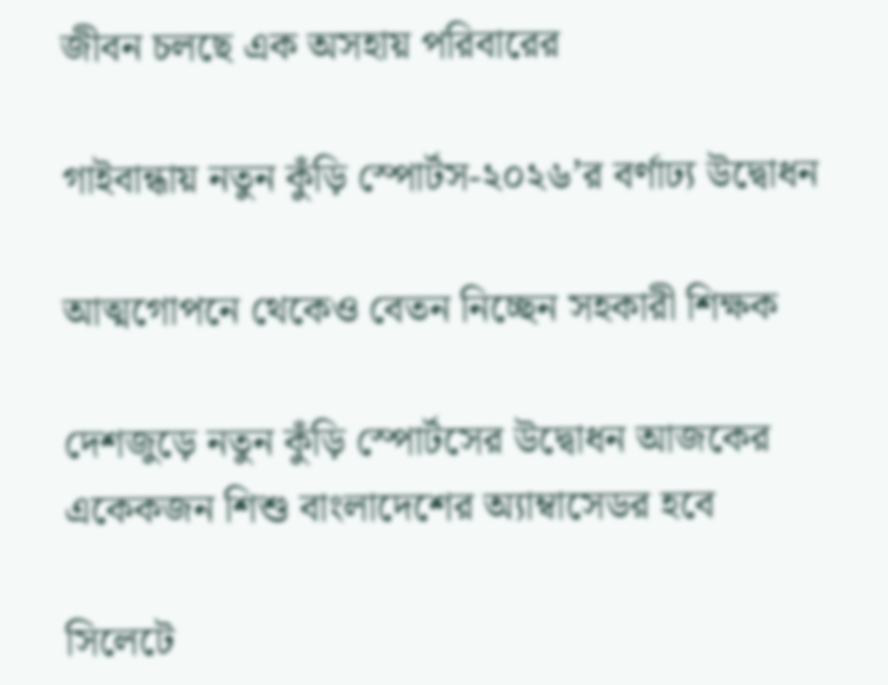জীবন চলছে এক অসহায় পরিবারের

গাইবান্ধায় নতুন কুঁড়ি স্পোর্টস-২০২৬’র বর্ণাঢ্য উদ্বোধন

আত্মগোপনে থেকেও বেতন নিচ্ছেন সহকারী শিক্ষক

দেশজুড়ে নতুন কুঁড়ি স্পোর্টসের উদ্বোধন আজকের একেকজন শিশু বাংলাদেশের অ্যাম্বাসেডর হবে

সিলেটে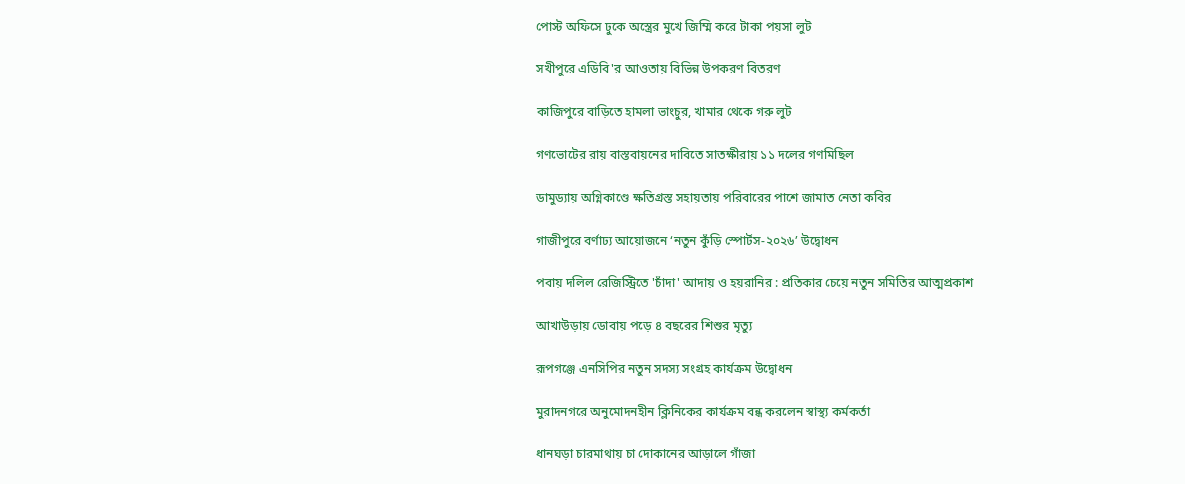পোস্ট অফিসে ঢুকে অস্ত্রের মুখে জিম্মি করে টাকা পয়সা লুট

সখীপুরে এডিবি'র আওতায় বিভিন্ন উপকরণ বিতরণ

কাজিপুরে বাড়িতে হামলা ভাংচুর, খামার থেকে গরু লুট

গণভোটের রায় বাস্তবায়নের দাবিতে সাতক্ষীরায় ১১ দলের গণমিছিল

ডামুড্যায় অগ্নিকাণ্ডে ক্ষতিগ্রস্ত সহায়তায় পরিবারের পাশে জামাত নেতা কবির

গাজীপুরে বর্ণাঢ্য আয়োজনে ‘নতুন কুঁড়ি স্পোর্টস-২০২৬’ উদ্বোধন

পবায় দলিল রেজিস্ট্রিতে 'চাঁদা' আদায় ও হয়রানির : প্রতিকার চেয়ে নতুন সমিতির আত্মপ্রকাশ

আখাউড়ায় ডোবায় পড়ে ৪ বছরের শিশুর মৃত্যু

রূপগঞ্জে এনসিপির নতুন সদস্য সংগ্রহ কার্যক্রম উদ্বোধন

মুরাদনগরে অনুমোদনহীন ক্লিনিকের কার্যক্রম বন্ধ করলেন স্বাস্থ্য কর্মকর্তা

ধানঘড়া চারমাথায় চা দোকানের আড়ালে গাঁজা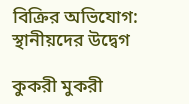বিক্রির অভিযোগ: স্থানীয়দের উদ্বেগ

কুকরী মুকরী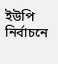ইউপি নির্বাচনে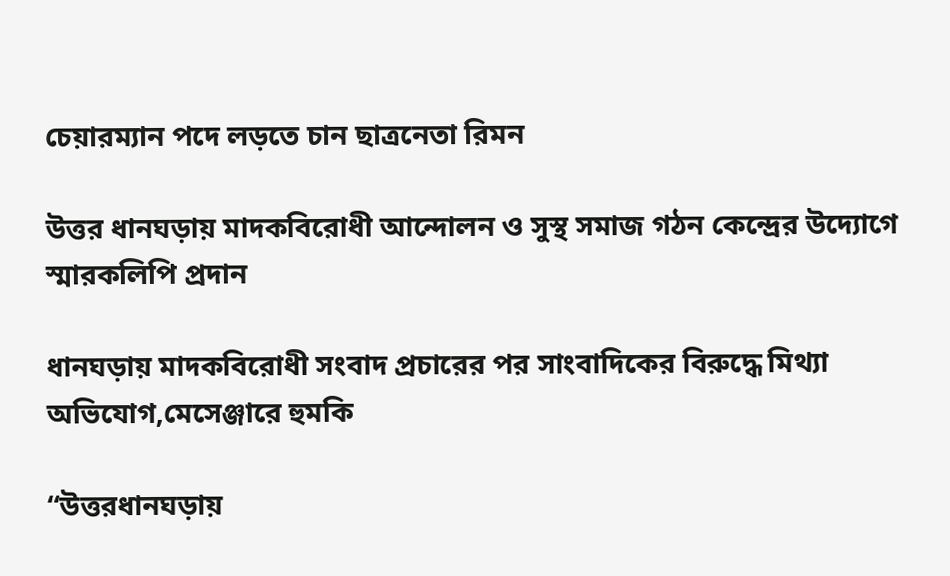চেয়ারম্যান পদে লড়তে চান ছাত্রনেতা রিমন

উত্তর ধানঘড়ায় মাদকবিরোধী আন্দোলন ও সুস্থ সমাজ গঠন কেন্দ্রের উদ্যোগে স্মারকলিপি প্রদান

ধানঘড়ায় মাদকবিরোধী সংবাদ প্রচারের পর সাংবাদিকের বিরুদ্ধে মিথ্যা অভিযোগ,মেসেঞ্জারে হুমকি

“উত্তরধানঘড়ায়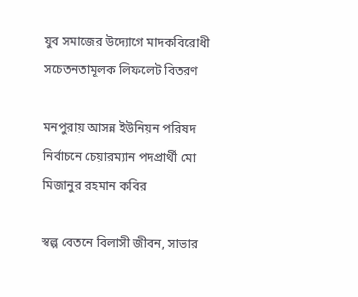যুব সমাজের উদ্যোগে মাদকবিরোধী সচেতনতামূলক লিফলেট বিতরণ

মনপুরায় আসন্ন ইউনিয়ন পরিষদ নির্বাচনে চেয়ারম্যান পদপ্রার্থী মো মিজানুর রহমান কবির

স্বল্প বেতনে বিলাসী জীবন, সাভার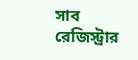সাব রেজিস্ট্রার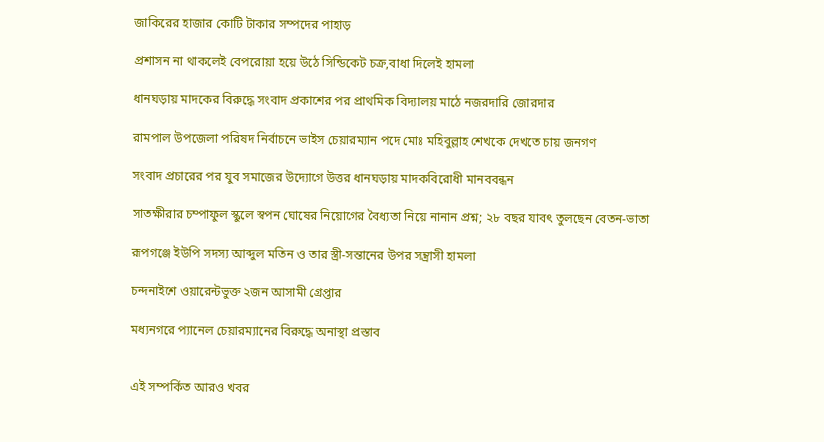জাকিরের হাজার কোটি টাকার সম্পদের পাহাড়

প্রশাসন না থাকলেই বেপরোয়া হয়ে উঠে সিন্ডিকেট চক্র,বাধা দিলেই হামলা

ধানঘড়ায় মাদকের বিরুদ্ধে সংবাদ প্রকাশের পর প্রাথমিক বিদ্যালয় মাঠে নজরদারি জোরদার

রামপাল উপজেলা পরিষদ নির্বাচনে ভাইস চেয়ারম্যান পদে মোঃ মহিবুল্লাহ শেখকে দেখতে চায় জনগণ

সংবাদ প্রচারের পর যুব সমাজের উদ্যোগে উত্তর ধানঘড়ায় মাদকবিরোধী মানববন্ধন

সাতক্ষীরার চম্পাফুল স্কুলে স্বপন ঘোষের নিয়োগের বৈধ্যতা নিয়ে নানান প্রশ্ন; ২৮ বছর যাবৎ তুলছেন বেতন-ভাতা

রূপগঞ্জে ইউপি সদস্য আব্দুল মতিন ও তার স্ত্রী-সন্তানের উপর সন্ত্রাসী হামলা

চন্দনাইশে ওয়ারেন্টভুক্ত ২জন আসামী গ্রেপ্তার

মধ্যনগরে প্যানেল চেয়ারম্যানের বিরুদ্ধে অনাস্থা প্রস্তাব


এই সম্পর্কিত আরও খবর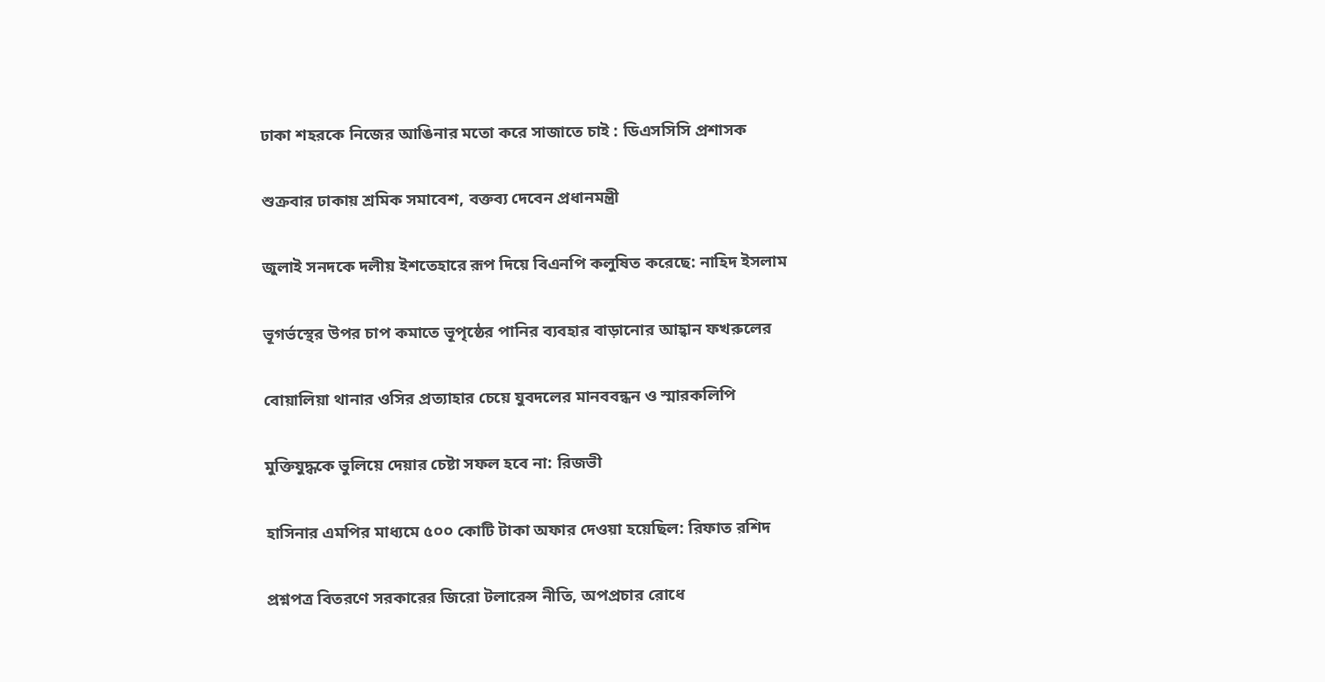ঢাকা শহরকে নিজের আঙিনার মতো করে সাজাতে চাই : ডিএসসিসি প্রশাসক

শুক্রবার ঢাকায় শ্রমিক সমাবেশ, বক্তব্য দেবেন প্রধানমন্ত্রী

জুলাই সনদকে দলীয় ইশতেহারে রূপ দিয়ে বিএনপি কলুষিত করেছে: নাহিদ ইসলাম

ভূগর্ভস্থের উপর চাপ কমাতে ভূপৃষ্ঠের পানির ব্যবহার বাড়ানোর আহ্বান ফখরুলের

বোয়ালিয়া থানার ওসির প্রত্যাহার চেয়ে যুবদলের মানববন্ধন ও স্মারকলিপি

মুক্তিযুদ্ধকে ভুলিয়ে দেয়ার চেষ্টা সফল হবে না: রিজভী

হাসিনার এমপির মাধ্যমে ৫০০ কোটি টাকা অফার দেওয়া হয়েছিল: রিফাত রশিদ

প্রশ্নপত্র বিতরণে সরকারের জিরো টলারেন্স নীতি, অপপ্রচার রোধে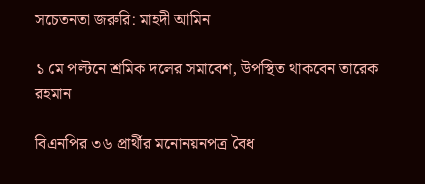সচেতনতা জরুরি: মাহদী আমিন

১ মে পল্টনে শ্রমিক দলের সমাবেশ, উপস্থিত থাকবেন তারেক রহমান

বিএনপির ৩৬ প্রার্থীর মনোনয়নপত্র বৈধ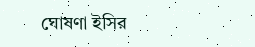ঘোষণা ইসির